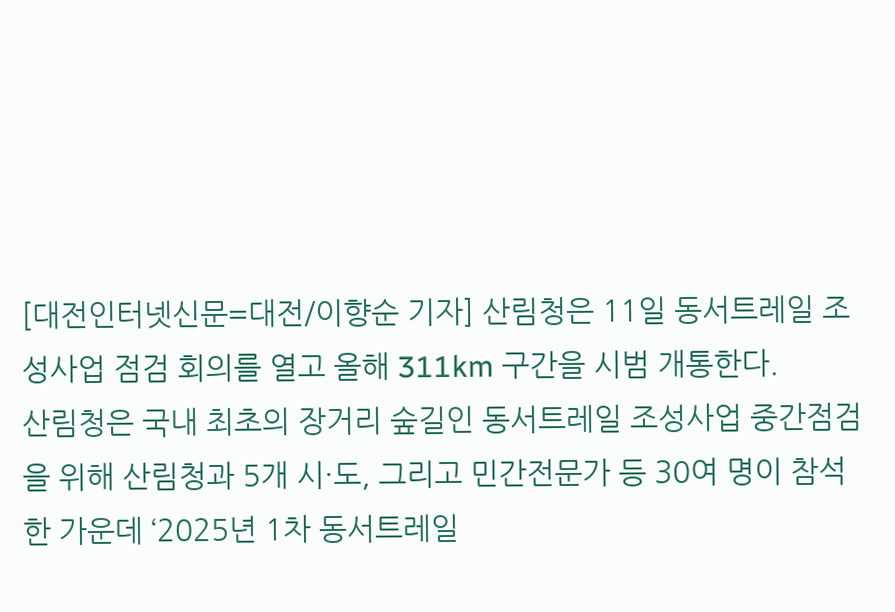[대전인터넷신문=대전/이향순 기자] 산림청은 11일 동서트레일 조성사업 점검 회의를 열고 올해 311km 구간을 시범 개통한다.
산림청은 국내 최초의 장거리 숲길인 동서트레일 조성사업 중간점검을 위해 산림청과 5개 시·도, 그리고 민간전문가 등 30여 명이 참석한 가운데 ‘2025년 1차 동서트레일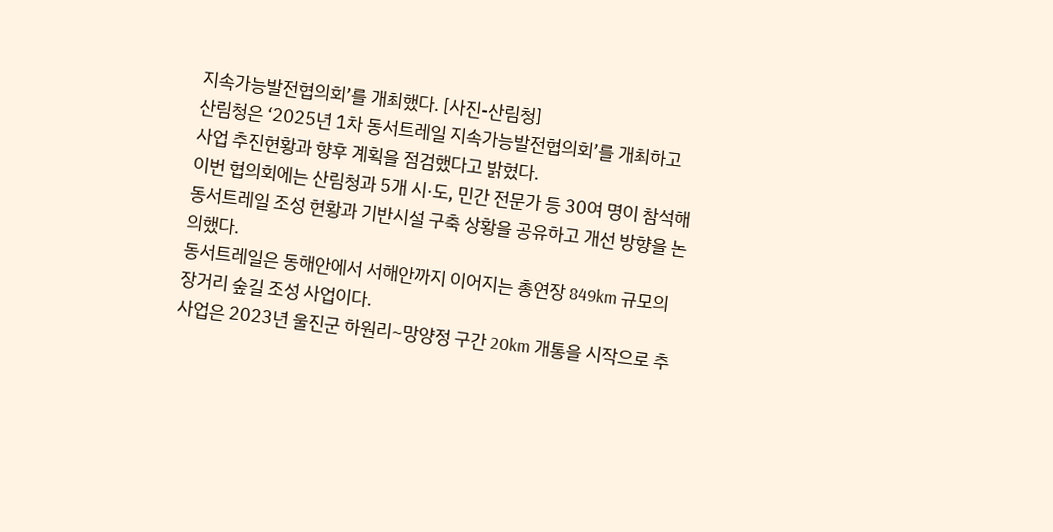지속가능발전협의회’를 개최했다. [사진-산림청]
산림청은 ‘2025년 1차 동서트레일 지속가능발전협의회’를 개최하고 사업 추진현황과 향후 계획을 점검했다고 밝혔다.
이번 협의회에는 산림청과 5개 시·도, 민간 전문가 등 30여 명이 참석해 동서트레일 조성 현황과 기반시설 구축 상황을 공유하고 개선 방향을 논의했다.
동서트레일은 동해안에서 서해안까지 이어지는 총연장 849km 규모의 장거리 숲길 조성 사업이다.
사업은 2023년 울진군 하원리~망양정 구간 20km 개통을 시작으로 추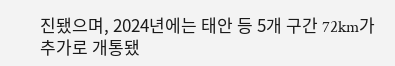진됐으며, 2024년에는 태안 등 5개 구간 72km가 추가로 개통됐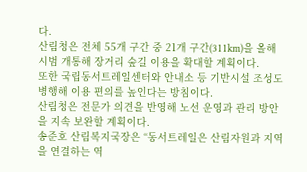다.
산림청은 전체 55개 구간 중 21개 구간(311km)을 올해 시범 개통해 장거리 숲길 이용을 확대할 계획이다.
또한 국립동서트레일센터와 안내소 등 기반시설 조성도 병행해 이용 편의를 높인다는 방침이다.
산림청은 전문가 의견을 반영해 노선 운영과 관리 방안을 지속 보완할 계획이다.
송준호 산림복지국장은 “동서트레일은 산림자원과 지역을 연결하는 역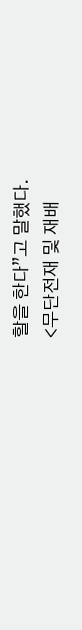할을 한다”고 말했다.
<무단전재 및 재배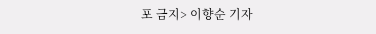포 금지> 이향순 기자